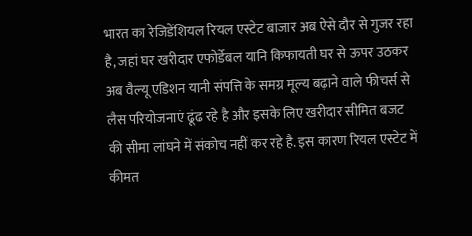भारत का रेजिडेंशियल रियल एस्टेट बाजार अब ऐसे दौर से गुजर रहा है, जहां घर खरीदार एफोर्डेबल यानि किफायती घर से ऊपर उठकर अब वैल्यू एडिशन यानी संपत्ति के समग्र मूल्य बढ़ाने वाले फीचर्स से लैस परियोजनाएं ढूंढ रहे है और इसके लिए खरीदार सीमित बजट की सीमा लांघने में संकोच नहीं कर रहे है. इस कारण रियल एस्टेट में कीमत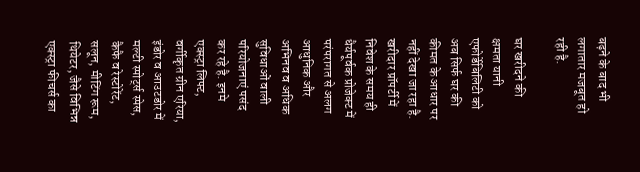बढ़ने के बाद भी लगातार मजबूत हो रही है.

घर खरीदने की क्षमता यानी एफोर्डेबिलिटी को अब सिर्फ घर की कीमत के आधार पर नहीं देखा जा रहा है. खरीदार प्रॉपर्टी में निवेश के समय ही धैर्यपूर्वक प्रोजेक्ट में परंपरागत से अलग आधुनिक और अभिनव व अधिक सुविधाओं वाली परियोजनाएं पसंद कर रहे है. इनमे एक्स्ट्रा लिफ्ट, वर्गीकृत ग्रीन एरिया, इंडोर व आउटडोर में मल्टी स्पोर्ट्स स्पेस, कैफै व रेस्टोरेंट, सलून, मीटिंग रूम, थियेटर, जैसे विभिन्न एक्स्ट्रा फीचर्स का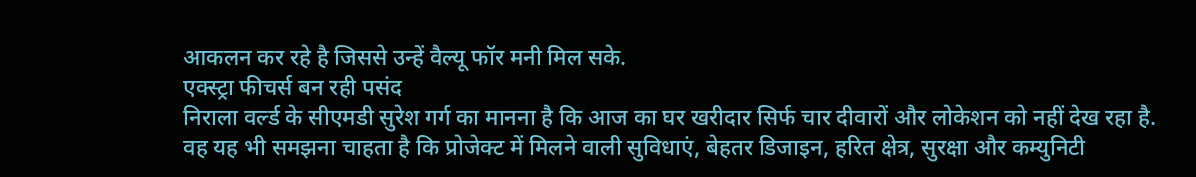आकलन कर रहे है जिससे उन्हें वैल्यू फॉर मनी मिल सके.
एक्स्ट्रा फीचर्स बन रही पसंद
निराला वर्ल्ड के सीएमडी सुरेश गर्ग का मानना है कि आज का घर खरीदार सिर्फ चार दीवारों और लोकेशन को नहीं देख रहा है. वह यह भी समझना चाहता है कि प्रोजेक्ट में मिलने वाली सुविधाएं, बेहतर डिजाइन, हरित क्षेत्र, सुरक्षा और कम्युनिटी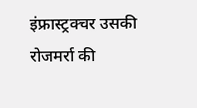इंफ्रास्ट्रक्चर उसकी रोजमर्रा की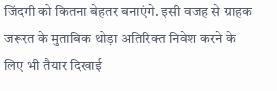जिंदगी को कितना बेहतर बनाएंगे. इसी वजह से ग्राहक जरूरत के मुताबिक थोड़ा अतिरिक्त निवेश करने के लिए भी तैयार दिखाई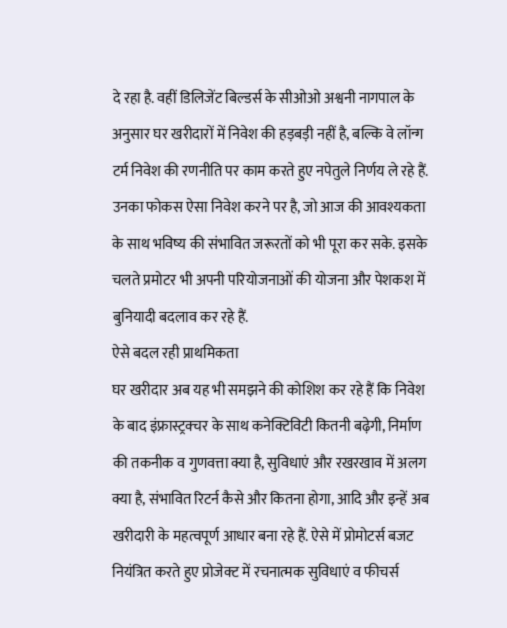दे रहा है. वहीं डिलिजेंट बिल्डर्स के सीओओ अश्वनी नागपाल के अनुसार घर खरीदारों में निवेश की हड़बड़ी नहीं है, बल्कि वे लॉन्ग टर्म निवेश की रणनीति पर काम करते हुए नपेतुले निर्णय ले रहे हैं. उनका फोकस ऐसा निवेश करने पर है, जो आज की आवश्यकता के साथ भविष्य की संभावित जरूरतों को भी पूरा कर सके. इसके चलते प्रमोटर भी अपनी परियोजनाओं की योजना और पेशकश में बुनियादी बदलाव कर रहे हैं.
ऐसे बदल रही प्राथमिकता
घर खरीदार अब यह भी समझने की कोशिश कर रहे हैं कि निवेश के बाद इंफ्रास्ट्रक्चर के साथ कनेक्टिविटी कितनी बढ़ेगी, निर्माण की तकनीक व गुणवत्ता क्या है, सुविधाएं और रखरखाव में अलग क्या है, संभावित रिटर्न कैसे और कितना होगा, आदि और इन्हें अब खरीदारी के महत्वपूर्ण आधार बना रहे हैं. ऐसे में प्रोमोटर्स बजट नियंत्रित करते हुए प्रोजेक्ट में रचनात्मक सुविधाएं व फीचर्स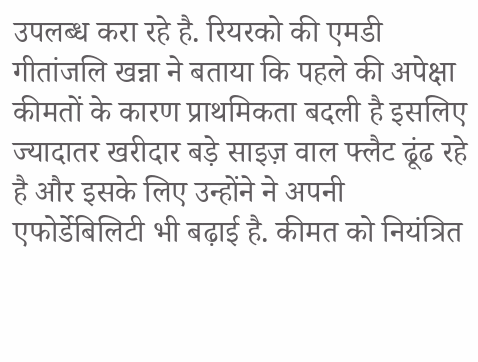उपलब्ध करा रहे है. रियरको की एमडी गीतांजलि खन्ना ने बताया कि पहले की अपेक्षा कीमतों के कारण प्राथमिकता बदली है इसलिए ज्यादातर खरीदार बड़े साइज़ वाल फ्लैट ढूंढ रहे है और इसके लिए उन्होंने ने अपनी एफोर्डेबिलिटी भी बढ़ाई है. कीमत को नियंत्रित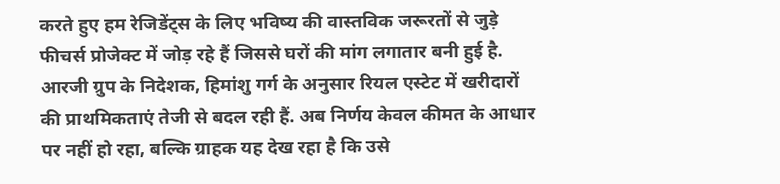करते हुए हम रेजिडेंट्स के लिए भविष्य की वास्तविक जरूरतों से जुड़े फीचर्स प्रोजेक्ट में जोड़ रहे हैं जिससे घरों की मांग लगातार बनी हुई है. आरजी ग्रुप के निदेशक, हिमांशु गर्ग के अनुसार रियल एस्टेट में खरीदारों की प्राथमिकताएं तेजी से बदल रही हैं. अब निर्णय केवल कीमत के आधार पर नहीं हो रहा, बल्कि ग्राहक यह देख रहा है कि उसे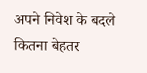अपने निवेश के बदले कितना बेहतर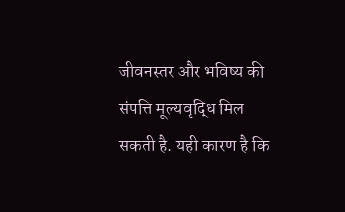जीवनस्तर और भविष्य की संपत्ति मूल्यवृद्धि मिल सकती है. यही कारण है कि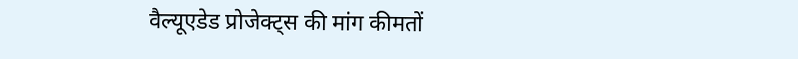वैल्यूएडेड प्रोजेक्ट्स की मांग कीमतों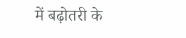में बढ़ोतरी के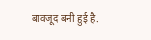बावजूद बनी हुई है.